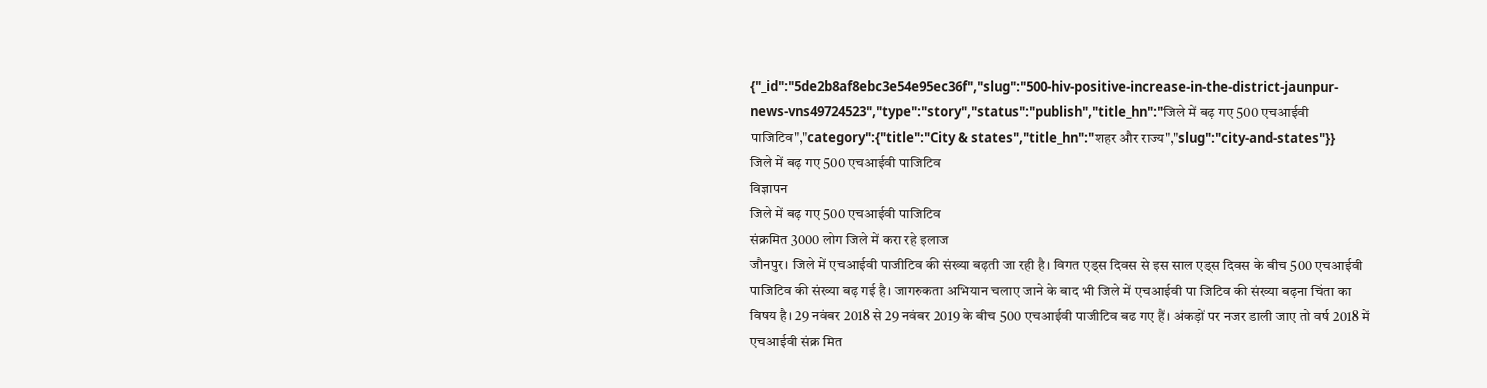{"_id":"5de2b8af8ebc3e54e95ec36f","slug":"500-hiv-positive-increase-in-the-district-jaunpur-news-vns49724523","type":"story","status":"publish","title_hn":"जिले में बढ़ गए 500 एचआईवी पाजिटिव","category":{"title":"City & states","title_hn":"शहर और राज्य","slug":"city-and-states"}}
जिले में बढ़ गए 500 एचआईवी पाजिटिव
विज्ञापन
जिले में बढ़ गए 500 एचआईवी पाजिटिव
संक्रमित 3000 लोग जिले में करा रहे इलाज
जौनपुर। जिले में एचआईवी पाजीटिव की संख्या बढ़ती जा रही है। विगत एड्स दिवस से इस साल एड्स दिवस के बीच 500 एचआईवी पाजिटिव की संख्या बढ़ गई है। जागरुकता अभियान चलाए जाने के बाद भी जिले में एचआईवी पा जिटिव की संख्या बढ़ना चिंता का विषय है। 29 नवंबर 2018 से 29 नवंबर 2019 के बीच 500 एचआईवी पाजीटिव बढ गए हैं। अंकड़ों पर नजर डाली जाए तो वर्ष 2018 में एचआईवी संक्र मित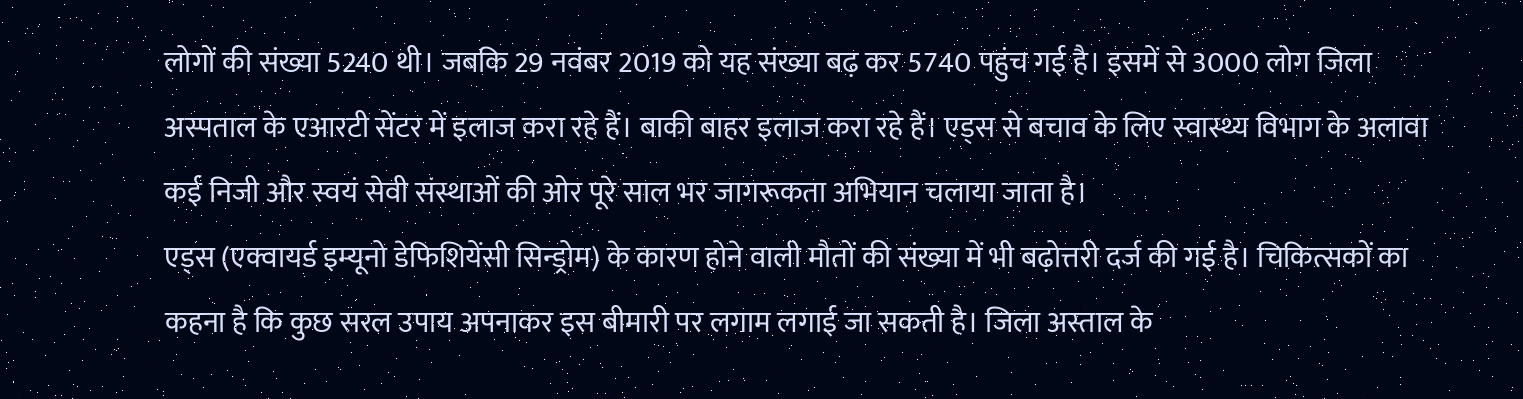लोगों की संख्या 5240 थी। जबकि 29 नवंबर 2019 को यह संख्या बढ़ कर 5740 पहुंच गई है। इसमें से 3000 लोग जिला अस्पताल के एआरटी सेंटर में इलाज करा रहे हैं। बाकी बाहर इलाज करा रहे हैं। एड्स से बचाव के लिए स्वास्थ्य विभाग के अलावा कई निजी और स्वयं सेवी संस्थाओं की ओर पूरे साल भर जागरूकता अभियान चलाया जाता है।
एड्स (एक्वायर्ड इम्यूनो डेफिशियेंसी सिन्ड्रोम) के कारण होने वाली मौतों की संख्या में भी बढ़ोत्तरी दर्ज की गई है। चिकित्सकों का कहना है कि कुछ सरल उपाय अपनाकर इस बीमारी पर लगाम लगाई जा सकती है। जिला अस्ताल के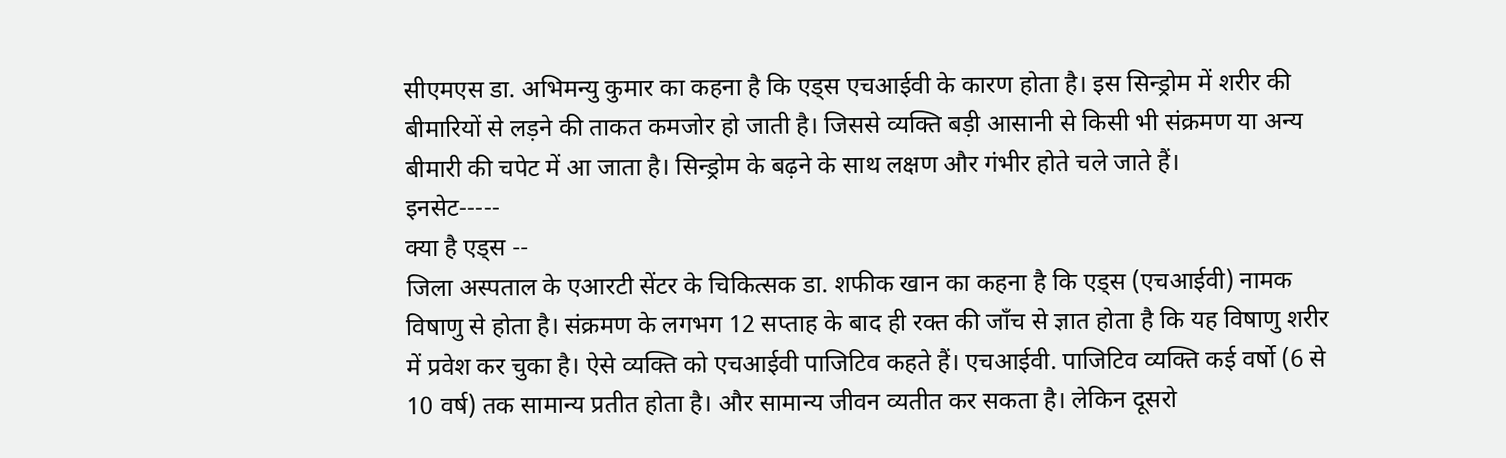सीएमएस डा. अभिमन्यु कुमार का कहना है कि एड्स एचआईवी के कारण होता है। इस सिन्ड्रोम में शरीर की बीमारियों से लड़ने की ताकत कमजोर हो जाती है। जिससे व्यक्ति बड़ी आसानी से किसी भी संक्रमण या अन्य बीमारी की चपेट में आ जाता है। सिन्ड्रोम के बढ़ने के साथ लक्षण और गंभीर होते चले जाते हैं।
इनसेट-----
क्या है एड्स --
जिला अस्पताल के एआरटी सेंटर के चिकित्सक डा. शफीक खान का कहना है कि एड्स (एचआईवी) नामक विषाणु से होता है। संक्रमण के लगभग 12 सप्ताह के बाद ही रक्त की जॉंच से ज्ञात होता है कि यह विषाणु शरीर में प्रवेश कर चुका है। ऐसे व्यक्ति को एचआईवी पाजिटिव कहते हैं। एचआईवी. पाजिटिव व्यक्ति कई वर्षो (6 से 10 वर्ष) तक सामान्य प्रतीत होता है। और सामान्य जीवन व्यतीत कर सकता है। लेकिन दूसरो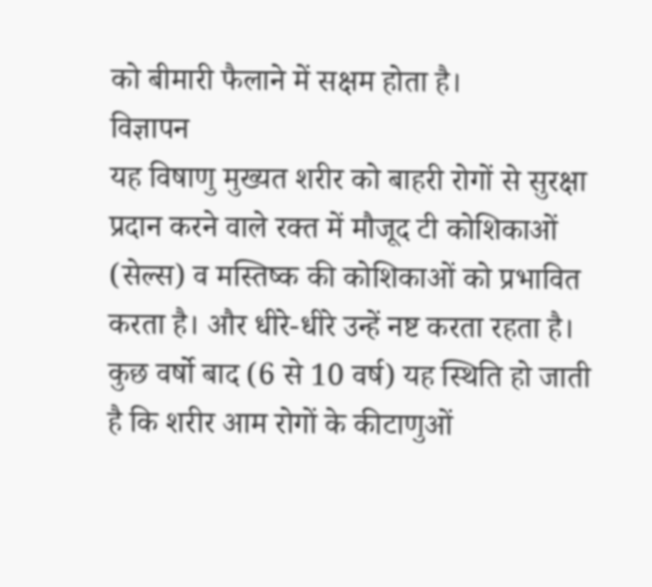को बीमारी फैलाने में सक्षम होता है।
विज्ञापन
यह विषाणु मुख्यत शरीर को बाहरी रोगों से सुरक्षा प्रदान करने वाले रक्त में मौजूद टी कोशिकाओं (सेल्स) व मस्तिष्क की कोशिकाओं को प्रभावित करता है। और धीरे-धीरे उन्हें नष्ट करता रहता है। कुछ वर्षो बाद (6 से 10 वर्ष) यह स्थिति हो जाती है कि शरीर आम रोगों के कीटाणुओं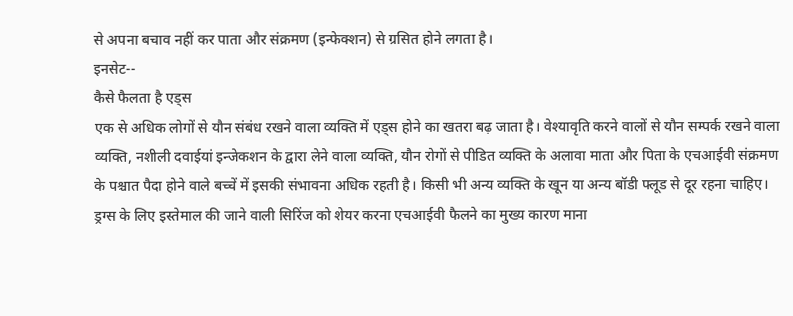से अपना बचाव नहीं कर पाता और संक्रमण (इन्फेक्शन) से ग्रसित होने लगता है।
इनसेट--
कैसे फैलता है एड्स
एक से अधिक लोगों से यौन संबंध रखने वाला व्यक्ति में एड्स होने का खतरा बढ़ जाता है। वेश्यावृति करने वालों से यौन सम्पर्क रखने वाला व्यक्ति, नशीली दवाईयां इन्जेकशन के द्वारा लेने वाला व्यक्ति, यौन रोगों से पीडित व्यक्ति के अलावा माता और पिता के एचआईवी संक्रमण के पश्चात पैदा होने वाले बच्चें में इसकी संभावना अधिक रहती है। किसी भी अन्य व्यक्ति के खून या अन्य बॉडी फ्लूड से दूर रहना चाहिए। ड्रग्स के लिए इस्तेमाल की जाने वाली सिरिंज को शेयर करना एचआईवी फैलने का मुख्य कारण माना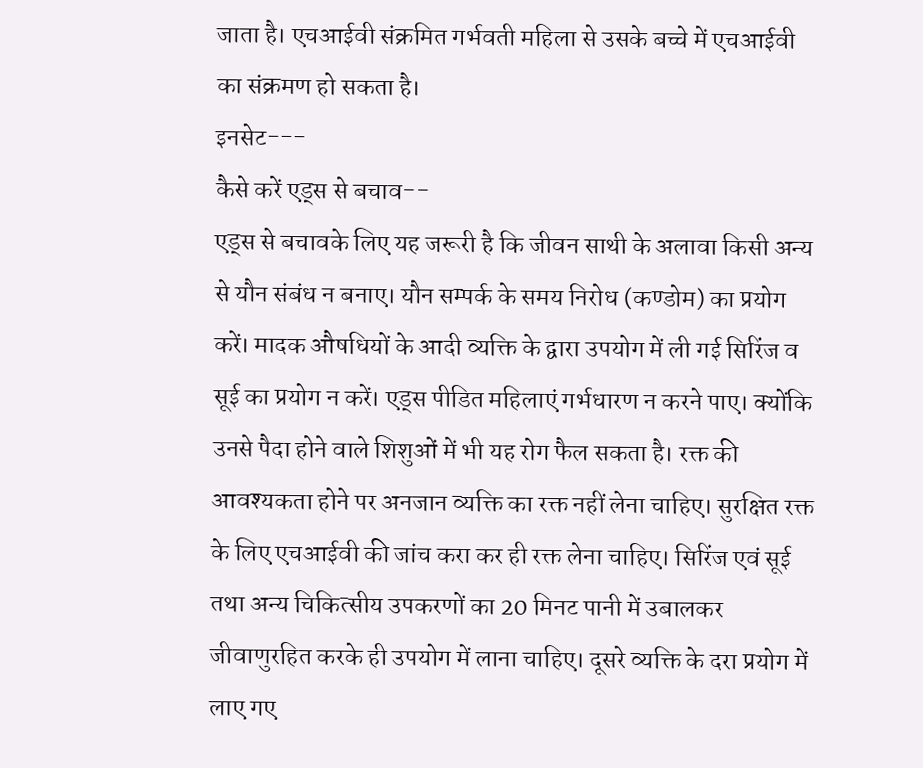जाता है। एचआईवी संक्रमित गर्भवती महिला से उसके बच्चे में एचआईवी का संक्रमण हो सकता है।
इनसेट---
कैसे करें एड्स से बचाव--
एड्स से बचावके लिए यह जरूरी है कि जीवन साथी के अलावा किसी अन्य से यौन संबंध न बनाए। यौन सम्पर्क के समय निरोध (कण्डोम) का प्रयोग करें। मादक औषधियों के आदी व्यक्ति के द्वारा उपयोग में ली गई सिरिंज व सूई का प्रयोग न करें। एड्स पीडित महिलाएं गर्भधारण न करने पाए। क्योंकि उनसे पैदा होने वाले शिशुओं में भी यह रोग फैल सकता है। रक्त की आवश्यकता होने पर अनजान व्यक्ति का रक्त नहीं लेना चाहिए। सुरक्षित रक्त के लिए एचआईवी की जांच करा कर ही रक्त लेना चाहिए। सिरिंज एवं सूई तथा अन्य चिकित्सीय उपकरणों का 20 मिनट पानी में उबालकर जीवाणुरहित करके ही उपयोग में लाना चाहिए। दूसरे व्यक्ति के दरा प्रयोग में लाए गए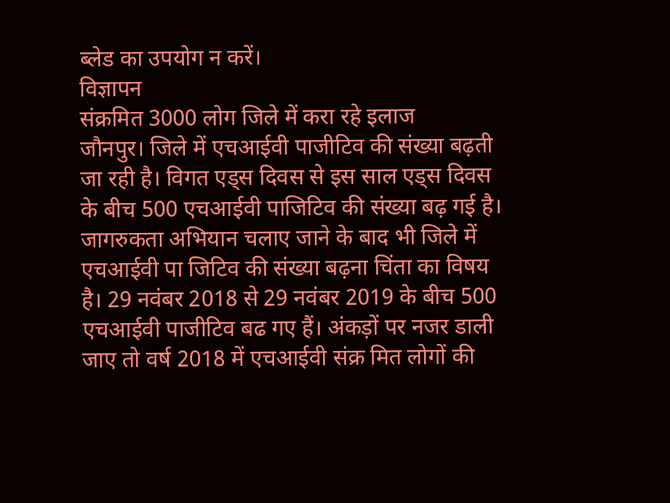ब्लेड का उपयोग न करें।
विज्ञापन
संक्रमित 3000 लोग जिले में करा रहे इलाज
जौनपुर। जिले में एचआईवी पाजीटिव की संख्या बढ़ती जा रही है। विगत एड्स दिवस से इस साल एड्स दिवस के बीच 500 एचआईवी पाजिटिव की संख्या बढ़ गई है। जागरुकता अभियान चलाए जाने के बाद भी जिले में एचआईवी पा जिटिव की संख्या बढ़ना चिंता का विषय है। 29 नवंबर 2018 से 29 नवंबर 2019 के बीच 500 एचआईवी पाजीटिव बढ गए हैं। अंकड़ों पर नजर डाली जाए तो वर्ष 2018 में एचआईवी संक्र मित लोगों की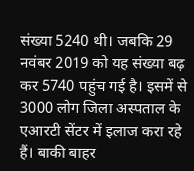संख्या 5240 थी। जबकि 29 नवंबर 2019 को यह संख्या बढ़ कर 5740 पहुंच गई है। इसमें से 3000 लोग जिला अस्पताल के एआरटी सेंटर में इलाज करा रहे हैं। बाकी बाहर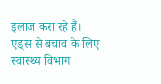इलाज करा रहे हैं। एड्स से बचाव के लिए स्वास्थ्य विभाग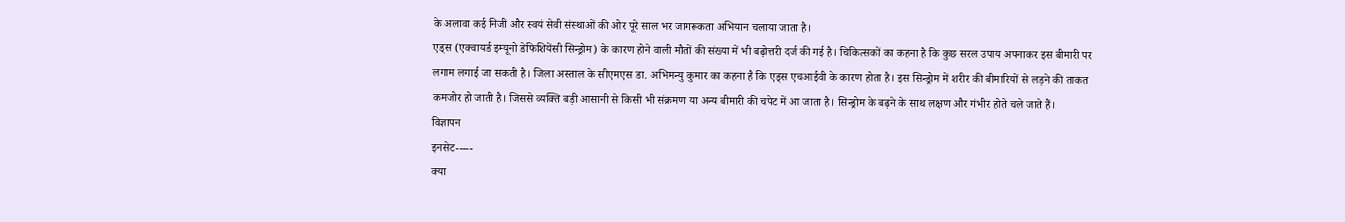के अलावा कई निजी और स्वयं सेवी संस्थाओं की ओर पूरे साल भर जागरूकता अभियान चलाया जाता है।
एड्स (एक्वायर्ड इम्यूनो डेफिशियेंसी सिन्ड्रोम) के कारण होने वाली मौतों की संख्या में भी बढ़ोत्तरी दर्ज की गई है। चिकित्सकों का कहना है कि कुछ सरल उपाय अपनाकर इस बीमारी पर लगाम लगाई जा सकती है। जिला अस्ताल के सीएमएस डा. अभिमन्यु कुमार का कहना है कि एड्स एचआईवी के कारण होता है। इस सिन्ड्रोम में शरीर की बीमारियों से लड़ने की ताकत कमजोर हो जाती है। जिससे व्यक्ति बड़ी आसानी से किसी भी संक्रमण या अन्य बीमारी की चपेट में आ जाता है। सिन्ड्रोम के बढ़ने के साथ लक्षण और गंभीर होते चले जाते हैं।
विज्ञापन
इनसेट-----
क्या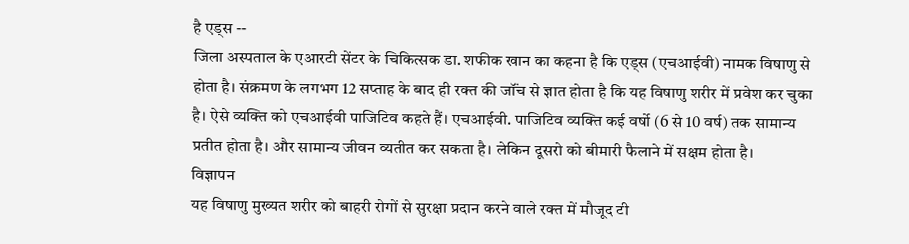है एड्स --
जिला अस्पताल के एआरटी सेंटर के चिकित्सक डा. शफीक खान का कहना है कि एड्स (एचआईवी) नामक विषाणु से होता है। संक्रमण के लगभग 12 सप्ताह के बाद ही रक्त की जॉंच से ज्ञात होता है कि यह विषाणु शरीर में प्रवेश कर चुका है। ऐसे व्यक्ति को एचआईवी पाजिटिव कहते हैं। एचआईवी. पाजिटिव व्यक्ति कई वर्षो (6 से 10 वर्ष) तक सामान्य प्रतीत होता है। और सामान्य जीवन व्यतीत कर सकता है। लेकिन दूसरो को बीमारी फैलाने में सक्षम होता है।
विज्ञापन
यह विषाणु मुख्यत शरीर को बाहरी रोगों से सुरक्षा प्रदान करने वाले रक्त में मौजूद टी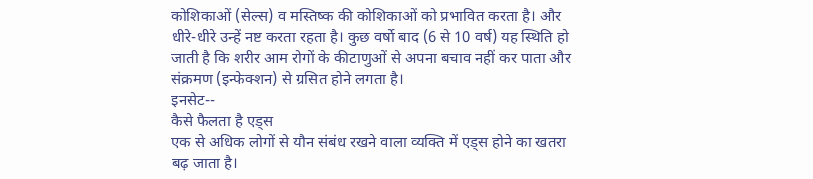कोशिकाओं (सेल्स) व मस्तिष्क की कोशिकाओं को प्रभावित करता है। और धीरे-धीरे उन्हें नष्ट करता रहता है। कुछ वर्षो बाद (6 से 10 वर्ष) यह स्थिति हो जाती है कि शरीर आम रोगों के कीटाणुओं से अपना बचाव नहीं कर पाता और संक्रमण (इन्फेक्शन) से ग्रसित होने लगता है।
इनसेट--
कैसे फैलता है एड्स
एक से अधिक लोगों से यौन संबंध रखने वाला व्यक्ति में एड्स होने का खतरा बढ़ जाता है।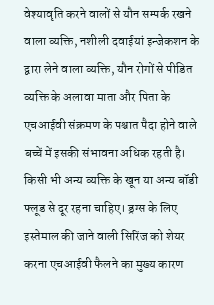वेश्यावृति करने वालों से यौन सम्पर्क रखने वाला व्यक्ति, नशीली दवाईयां इन्जेकशन के द्वारा लेने वाला व्यक्ति, यौन रोगों से पीडित व्यक्ति के अलावा माता और पिता के एचआईवी संक्रमण के पश्चात पैदा होने वाले बच्चें में इसकी संभावना अधिक रहती है। किसी भी अन्य व्यक्ति के खून या अन्य बॉडी फ्लूड से दूर रहना चाहिए। ड्रग्स के लिए इस्तेमाल की जाने वाली सिरिंज को शेयर करना एचआईवी फैलने का मुख्य कारण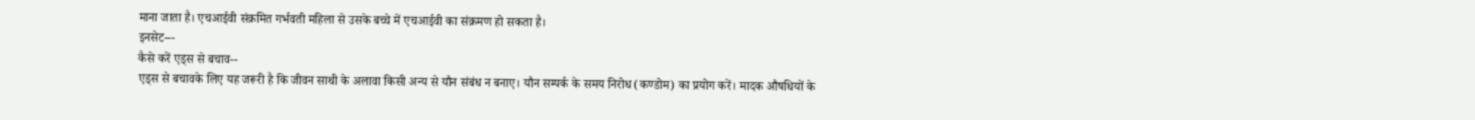माना जाता है। एचआईवी संक्रमित गर्भवती महिला से उसके बच्चे में एचआईवी का संक्रमण हो सकता है।
इनसेट---
कैसे करें एड्स से बचाव--
एड्स से बचावके लिए यह जरूरी है कि जीवन साथी के अलावा किसी अन्य से यौन संबंध न बनाए। यौन सम्पर्क के समय निरोध (कण्डोम) का प्रयोग करें। मादक औषधियों के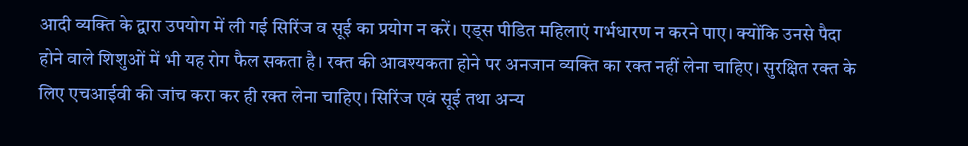आदी व्यक्ति के द्वारा उपयोग में ली गई सिरिंज व सूई का प्रयोग न करें। एड्स पीडित महिलाएं गर्भधारण न करने पाए। क्योंकि उनसे पैदा होने वाले शिशुओं में भी यह रोग फैल सकता है। रक्त की आवश्यकता होने पर अनजान व्यक्ति का रक्त नहीं लेना चाहिए। सुरक्षित रक्त के लिए एचआईवी की जांच करा कर ही रक्त लेना चाहिए। सिरिंज एवं सूई तथा अन्य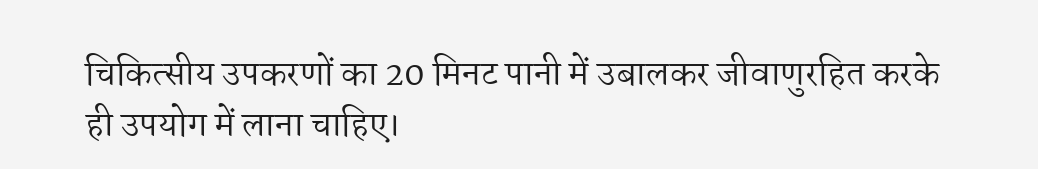चिकित्सीय उपकरणों का 20 मिनट पानी में उबालकर जीवाणुरहित करके ही उपयोग में लाना चाहिए।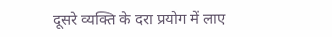दूसरे व्यक्ति के दरा प्रयोग में लाए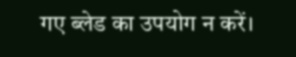गए ब्लेड का उपयोग न करें।